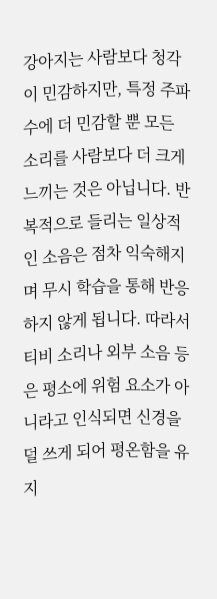강아지는 사람보다 청각이 민감하지만, 특정 주파수에 더 민감할 뿐 모든 소리를 사람보다 더 크게 느끼는 것은 아닙니다. 반복적으로 들리는 일상적인 소음은 점차 익숙해지며 무시 학습을 통해 반응하지 않게 됩니다. 따라서 티비 소리나 외부 소음 등은 평소에 위험 요소가 아니라고 인식되면 신경을 덜 쓰게 되어 평온함을 유지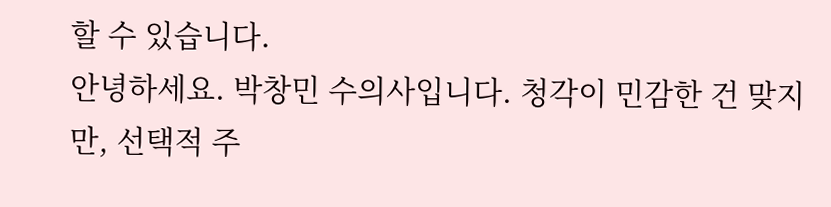할 수 있습니다.
안녕하세요. 박창민 수의사입니다. 청각이 민감한 건 맞지만, 선택적 주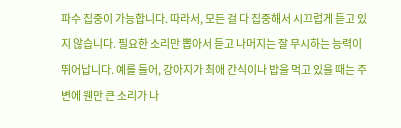파수 집중이 가능합니다. 따라서, 모든 걸 다 집중해서 시끄럽게 듣고 있지 않습니다. 필요한 소리만 뽑아서 듣고 나머지는 잘 무시하는 능력이 뛰어납니다. 예를 들어, 강아지가 최애 간식이나 밥을 먹고 있을 때는 주변에 웬만 큰 소리가 나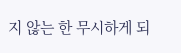지 않는 한 무시하게 되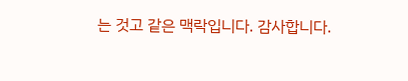는 것고 같은 맥락입니다. 감사합니다.